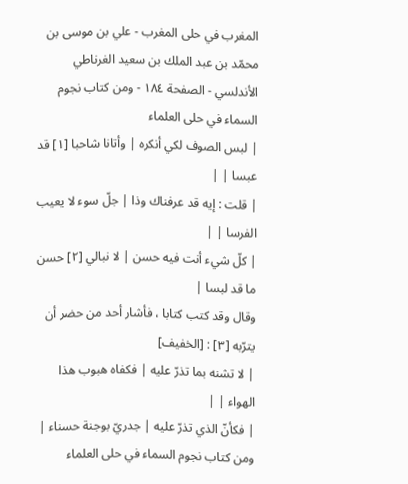المغرب في حلى المغرب - علي بن موسى بن محمّد بن عبد الملك بن سعيد الغرناطي الأندلسي - الصفحة ١٨٤ - ومن كتاب نجوم السماء في حلى العلماء
| لبس الصوف لكي أنكره | وأتانا شاحبا [١] قد عبسا | |
| قلت : إيه قد عرفناك وذا | جلّ سوء لا يعيب الفرسا | |
| كلّ شيء أنت فيه حسن | لا نبالي [٢] حسن ما قد لبسا |
وقال وقد كتب كتابا ، فأشار أحد من حضر أن يترّبه [٣] : [الخفيف]
| لا تشنه بما تذرّ عليه | فكفاه هبوب هذا الهواء | |
| فكأنّ الذي تذرّ عليه | جدريّ بوجنة حسناء |
ومن كتاب نجوم السماء في حلى العلماء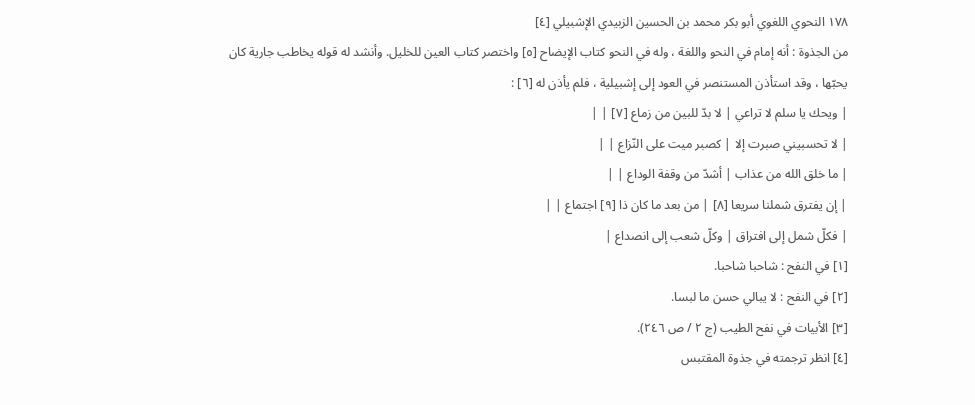١٧٨ النحوي اللغوي أبو بكر محمد بن الحسين الزبيدي الإشبيلي [٤]
من الجذوة : أنه إمام في النحو واللغة ، وله في النحو كتاب الإيضاح [٥] واختصر كتاب العين للخليل. وأنشد له قوله يخاطب جارية كان يحبّها ، وقد استأذن المستنصر في العود إلى إشبيلية ، فلم يأذن له [٦] :
| ويحك يا سلم لا تراعي | لا بدّ للبين من زماع [٧] | |
| لا تحسبيني صبرت إلا | كصبر ميت على النّزاع | |
| ما خلق الله من عذاب | أشدّ من وقفة الوداع | |
| إن يفترق شملنا سريعا [٨] | من بعد ما كان ذا [٩] اجتماع | |
| فكلّ شمل إلى افتراق | وكلّ شعب إلى انصداع |
[١] في النفح : شاحبا شاحبا.
[٢] في النفح : لا يبالي حسن ما لبسا.
[٣] الأبيات في نفح الطيب (ج ٢ / ص ٢٤٦).
[٤] انظر ترجمته في جذوة المقتبس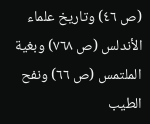(ص ٤٦) وتاريخ علماء الأندلس (ص ٧٦٨) وبغية الملتمس (ص ٦٦) ونفح الطيب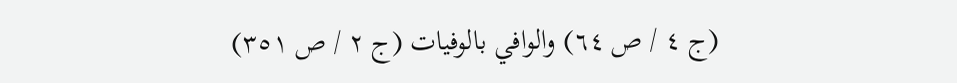(ج ٤ / ص ٦٤) والوافي بالوفيات (ج ٢ / ص ٣٥١)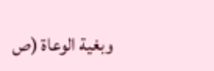وبغية الوعاة (ص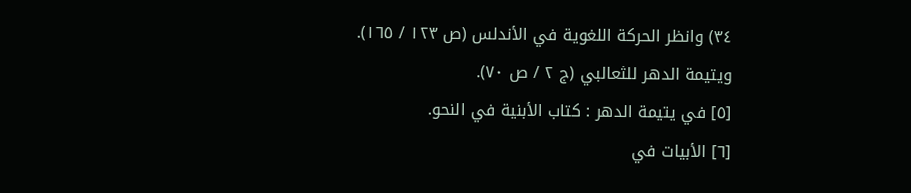٣٤) وانظر الحركة اللغوية في الأندلس (ص ١٢٣ / ١٦٥). ويتيمة الدهر للثعالبي (ج ٢ / ص ٧٠).
[٥] في يتيمة الدهر : كتاب الأبنية في النحو.
[٦] الأبيات في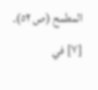المطمح (ص ٥٢).
[٧] في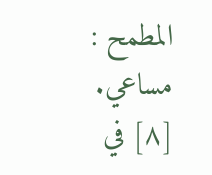المطمح : مساعي.
[٨] في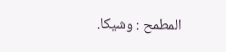المطمح : وشيكا.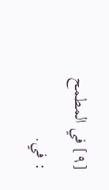[٩] في المطمح : في.